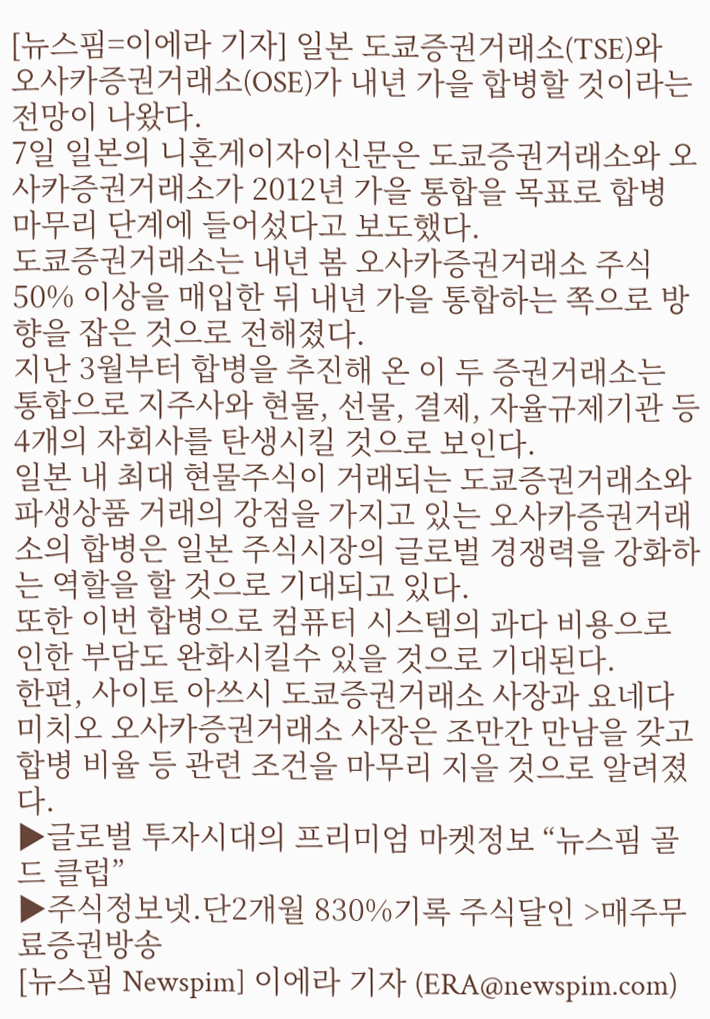[뉴스핌=이에라 기자] 일본 도쿄증권거래소(TSE)와 오사카증권거래소(OSE)가 내년 가을 합병할 것이라는 전망이 나왔다.
7일 일본의 니혼게이자이신문은 도쿄증권거래소와 오사카증권거래소가 2012년 가을 통합을 목표로 합병 마무리 단계에 들어섰다고 보도했다.
도쿄증권거래소는 내년 봄 오사카증권거래소 주식 50% 이상을 매입한 뒤 내년 가을 통합하는 쪽으로 방향을 잡은 것으로 전해졌다.
지난 3월부터 합병을 추진해 온 이 두 증권거래소는 통합으로 지주사와 현물, 선물, 결제, 자율규제기관 등 4개의 자회사를 탄생시킬 것으로 보인다.
일본 내 최대 현물주식이 거래되는 도쿄증권거래소와 파생상품 거래의 강점을 가지고 있는 오사카증권거래소의 합병은 일본 주식시장의 글로벌 경쟁력을 강화하는 역할을 할 것으로 기대되고 있다.
또한 이번 합병으로 컴퓨터 시스템의 과다 비용으로 인한 부담도 완화시킬수 있을 것으로 기대된다.
한편, 사이토 아쓰시 도쿄증권거래소 사장과 요네다 미치오 오사카증권거래소 사장은 조만간 만남을 갖고 합병 비율 등 관련 조건을 마무리 지을 것으로 알려졌다.
▶글로벌 투자시대의 프리미엄 마켓정보 “뉴스핌 골드 클럽”
▶주식정보넷.단2개월 830%기록 주식달인 >매주무료증권방송
[뉴스핌 Newspim] 이에라 기자 (ERA@newspim.com)